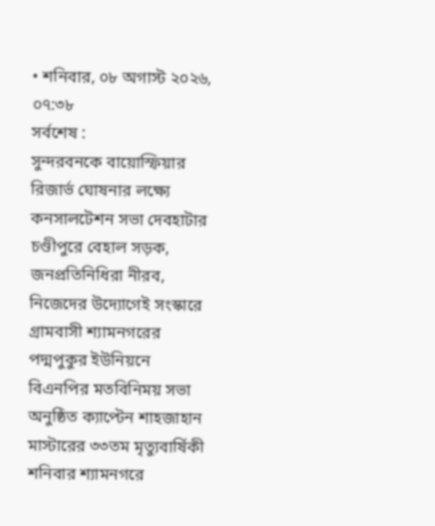• শনিবার, ০৮ অগাস্ট ২০২৬, ০৭:৩৮
সর্বশেষ :
সুন্দরবনকে বায়োস্ফিয়ার রিজার্ভ ঘোষনার লক্ষ্যে কনসালটেশন সভা দেবহাটার চণ্ডীপুরে বেহাল সড়ক, জনপ্রতিনিধিরা নীরব, নিজেদের উদ্যোগেই সংস্কারে গ্রামবাসী শ্যামনগরের পদ্মপুকুর ইউনিয়নে বিএনপির মতবিনিময় সভা অনুষ্ঠিত ক্যাপ্টেন শাহজাহান মাস্টারের ৩৩তম মৃত্যুবার্ষিকী শনিবার শ্যামনগরে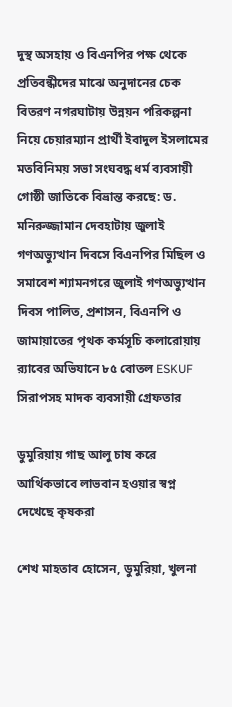দুস্থ অসহায় ও বিএনপির পক্ষ থেকে প্রতিবন্ধীদের মাঝে অনুদানের চেক বিতরণ নগরঘাটায় উন্নয়ন পরিকল্পনা নিয়ে চেয়ারম্যান প্রার্থী ইবাদুল ইসলামের মতবিনিময় সভা সংঘবদ্ধ ধর্ম ব্যবসায়ী গোষ্ঠী জাতিকে বিভ্রান্ত করছে: ড. মনিরুজ্জামান দেবহাটায় জুলাই গণঅভ্যুত্থান দিবসে বিএনপির মিছিল ও সমাবেশ শ্যামনগরে জুলাই গণঅভ্যুত্থান দিবস পালিত, প্রশাসন, বিএনপি ও জামায়াতের পৃথক কর্মসূচি কলারোয়ায় র‍্যাবের অভিযানে ৮৫ বোতল ESKUF সিরাপসহ মাদক ব্যবসায়ী গ্রেফতার

ডুমুরিয়ায় গাছ আলু চাষ করে আর্থিকভাবে লাভবান হওয়ার স্বপ্ন দেখেছে কৃষকরা

শেখ মাহতাব হোসেন, ডুমুরিয়া, খুলনা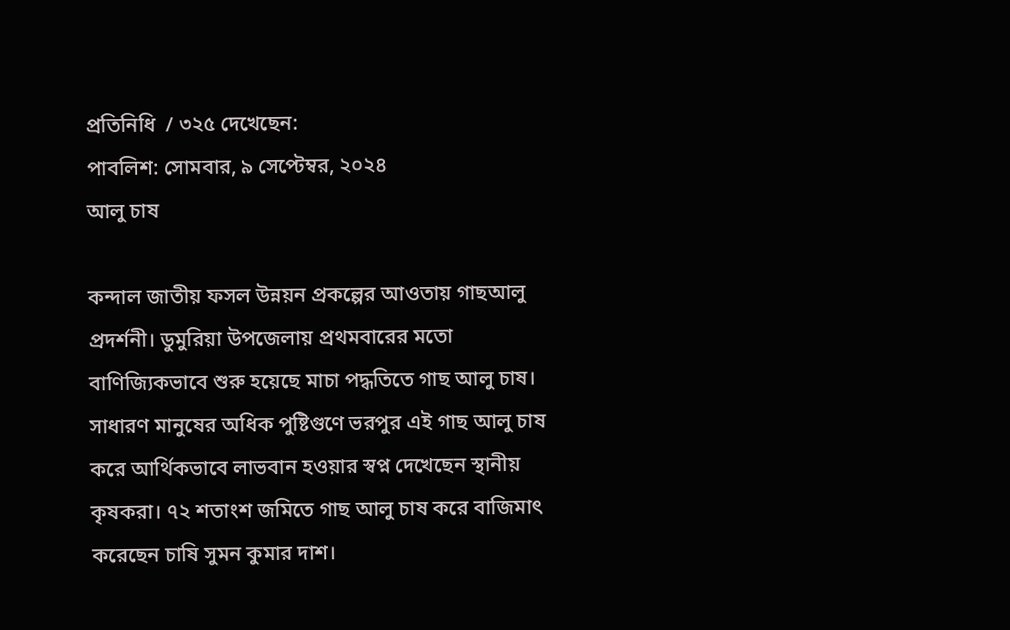প্রতিনিধি  / ৩২৫ দেখেছেন:
পাবলিশ: সোমবার, ৯ সেপ্টেম্বর, ২০২৪
আলু চাষ

কন্দাল জাতীয় ফসল উন্নয়ন প্রকল্পের আওতায় গাছআলু প্রদর্শনী। ডুমুরিয়া উপজেলায় প্রথমবারের মতো বাণিজ্যিকভাবে শুরু হয়েছে মাচা পদ্ধতিতে গাছ আলু চাষ। সাধারণ মানুষের অধিক পুষ্টিগুণে ভরপুর এই গাছ আলু চাষ করে আর্থিকভাবে লাভবান হওয়ার স্বপ্ন দেখেছেন স্থানীয় কৃষকরা। ৭২ শতাংশ জমিতে গাছ আলু চাষ করে বাজিমাৎ করেছেন চাষি সুমন কুমার দাশ।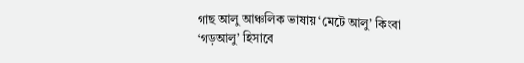গাছ আলু আঞ্চলিক ভাষায় ‘মেটে আলু’ কিংবা ‘গড়আলু’ হিসাবে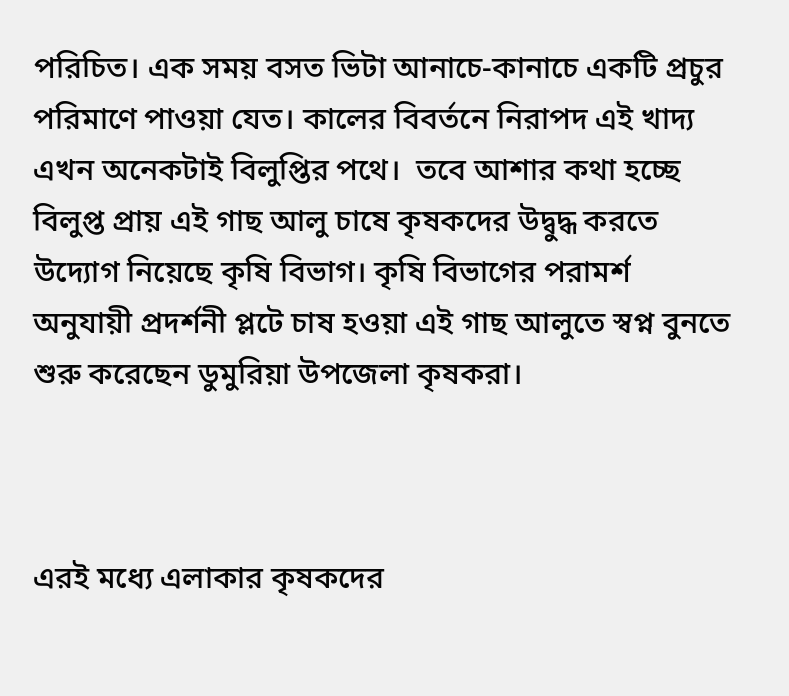পরিচিত। এক সময় বসত ভিটা আনাচে-কানাচে একটি প্রচুর পরিমাণে পাওয়া যেত। কালের বিবর্তনে নিরাপদ এই খাদ্য এখন অনেকটাই বিলুপ্তির পথে।  তবে আশার কথা হচ্ছে বিলুপ্ত প্রায় এই গাছ আলু চাষে কৃষকদের উদ্বুদ্ধ করতে উদ্যোগ নিয়েছে কৃষি বিভাগ। কৃষি বিভাগের পরামর্শ অনুযায়ী প্রদর্শনী প্লটে চাষ হওয়া এই গাছ আলুতে স্বপ্ন বুনতে শুরু করেছেন ডুমুরিয়া উপজেলা কৃষকরা।



এরই মধ্যে এলাকার কৃষকদের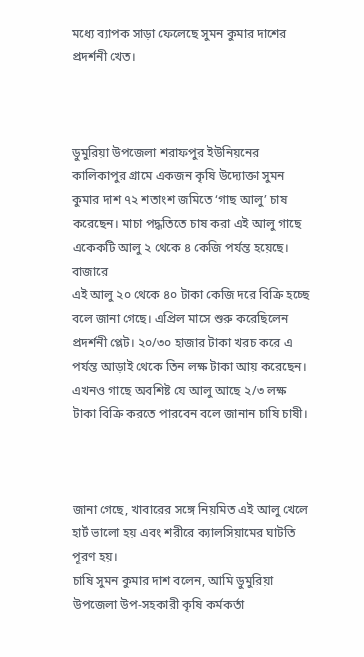মধ্যে ব্যাপক সাড়া ফেলেছে সুমন কুমার দাশের প্রদর্শনী খেত।



ডুমুরিয়া উপজেলা শরাফপুর ইউনিয়নের কালিকাপুর গ্রামে একজন কৃষি উদ্যোক্তা সুমন কুমার দাশ ৭২ শতাংশ জমিতে ‘গাছ আলু’ চাষ করেছেন। মাচা পদ্ধতিতে চাষ করা এই আলু গাছে একেকটি আলু ২ থেকে ৪ কেজি পর্যন্ত হয়েছে। বাজারে
এই আলু ২০ থেকে ৪০ টাকা কেজি দরে বিক্রি হচ্ছে বলে জানা গেছে। এপ্রিল মাসে শুরু করেছিলেন প্রদর্শনী প্লেট। ২০/৩০ হাজার টাকা খরচ করে এ পর্যন্ত আড়াই থেকে তিন লক্ষ টাকা আয় করেছেন। এখনও গাছে অবশিষ্ট যে আলু আছে ২/৩ লক্ষ টাকা বিক্রি করতে পারবেন বলে জানান চাষি চাষী।



জানা গেছে, খাবারের সঙ্গে নিয়মিত এই আলু খেলে হার্ট ভালো হয় এবং শরীরে ক্যালসিয়ামের ঘাটতি পূরণ হয়।
চাষি সুমন কুমার দাশ বলেন, আমি ডুমুরিয়া উপজেলা উপ-সহকারী কৃষি কর্মকর্তা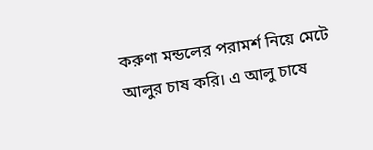করুণা মন্ডলের পরামর্শ নিয়ে মেটে আলুর চাষ করি। এ আলু চাষে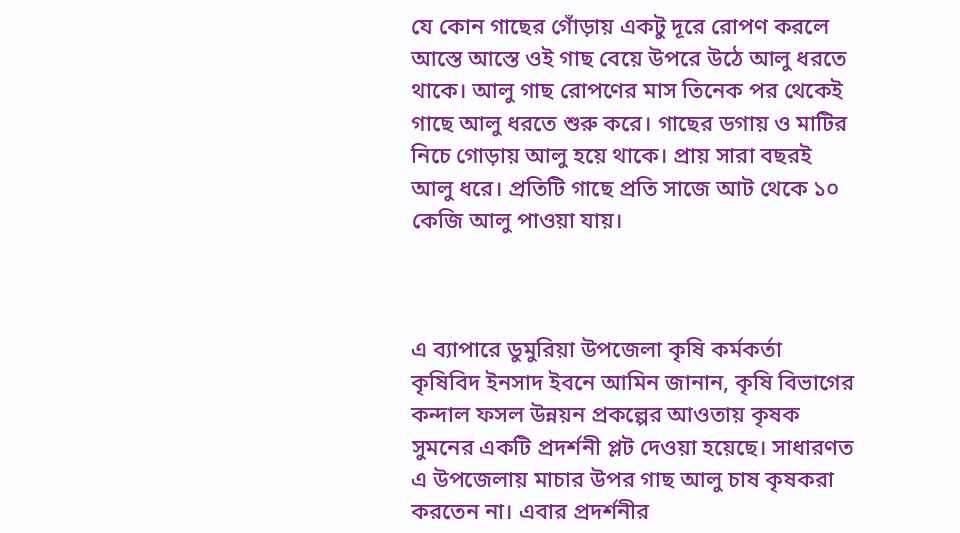যে কোন গাছের গোঁড়ায় একটু দূরে রোপণ করলে আস্তে আস্তে ওই গাছ বেয়ে উপরে উঠে আলু ধরতে থাকে। আলু গাছ রোপণের মাস তিনেক পর থেকেই গাছে আলু ধরতে শুরু করে। গাছের ডগায় ও মাটির নিচে গোড়ায় আলু হয়ে থাকে। প্রায় সারা বছরই আলু ধরে। প্রতিটি গাছে প্রতি সাজে আট থেকে ১০ কেজি আলু পাওয়া যায়।



এ ব্যাপারে ডুমুরিয়া উপজেলা কৃষি কর্মকর্তা কৃষিবিদ ইনসাদ ইবনে আমিন জানান, কৃষি বিভাগের কন্দাল ফসল উন্নয়ন প্রকল্পের আওতায় কৃষক সুমনের একটি প্রদর্শনী প্লট দেওয়া হয়েছে। সাধারণত এ উপজেলায় মাচার উপর গাছ আলু চাষ কৃষকরা করতেন না। এবার প্রদর্শনীর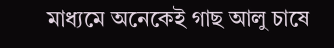মাধ্যমে অনেকেই গাছ আলু চাষে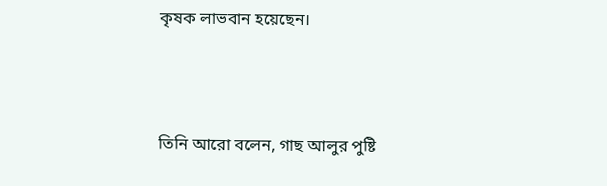কৃষক লাভবান হয়েছেন।



তিনি আরো বলেন, গাছ আলুর পুষ্টি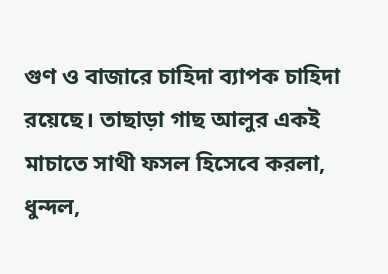গুণ ও বাজারে চাহিদা ব্যাপক চাহিদা রয়েছে। তাছাড়া গাছ আলুর একই মাচাতে সাথী ফসল হিসেবে করলা, ধুন্দল,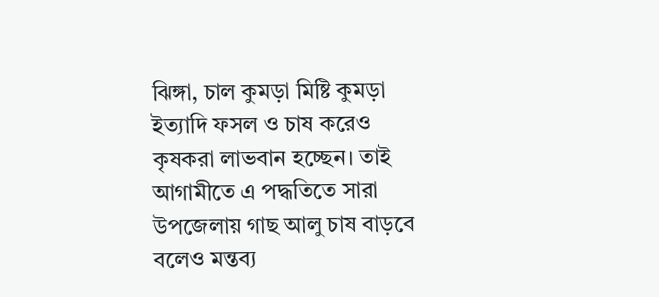ঝিঙ্গা, চাল কুমড়া মিষ্টি কুমড়া ইত্যাদি ফসল ও চাষ করেও কৃষকরা লাভবান হচ্ছেন। তাই আগামীতে এ পদ্ধতিতে সারা উপজেলায় গাছ আলু চাষ বাড়বে বলেও মন্তব্য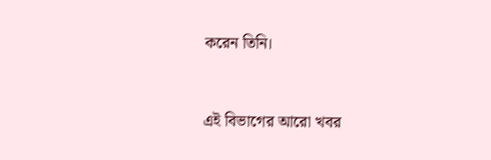করেন তিনি।


এই বিভাগের আরো খবর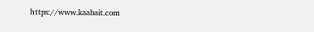https://www.kaabait.com